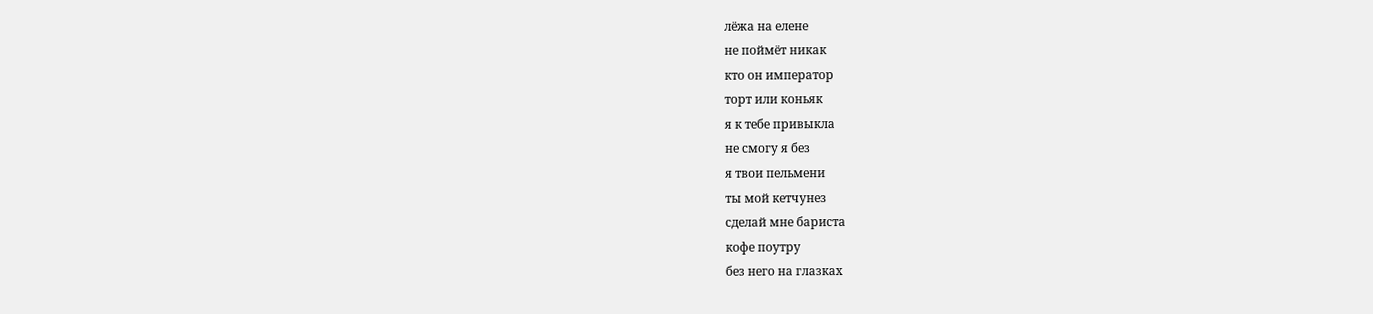лёжа на елене
не поймёт никак
кто он император
торт или коньяк
я к тебе привыкла
не смогу я без
я твои пельмени
ты мой кетчунез
сделай мне бариста
кофе поутру
без него на глазках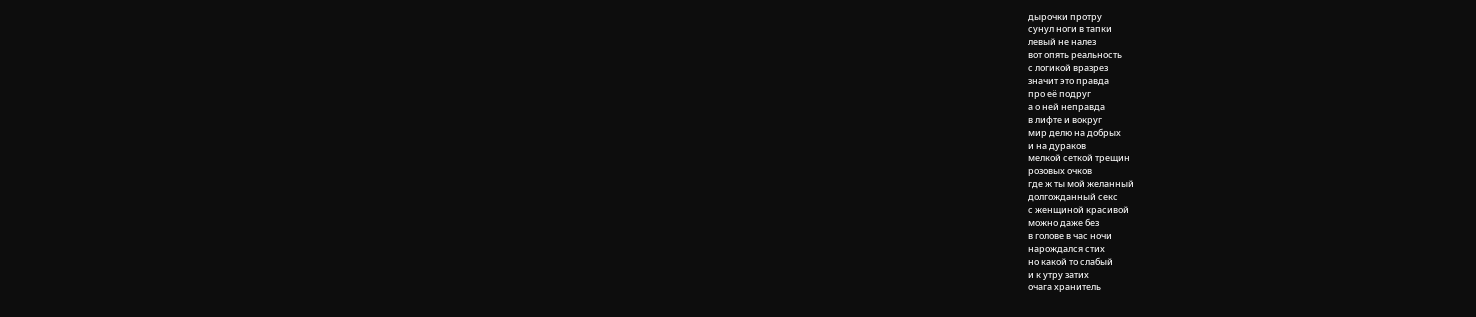дырочки протру
сунул ноги в тапки
левый не налез
вот опять реальность
с логикой вразрез
значит это правда
про её подруг
а о ней неправда
в лифте и вокруг
мир делю на добрых
и на дураков
мелкой сеткой трещин
розовых очков
где ж ты мой желанный
долгожданный секс
с женщиной красивой
можно даже без
в голове в час ночи
нарождался стих
но какой то слабый
и к утру затих
очага хранитель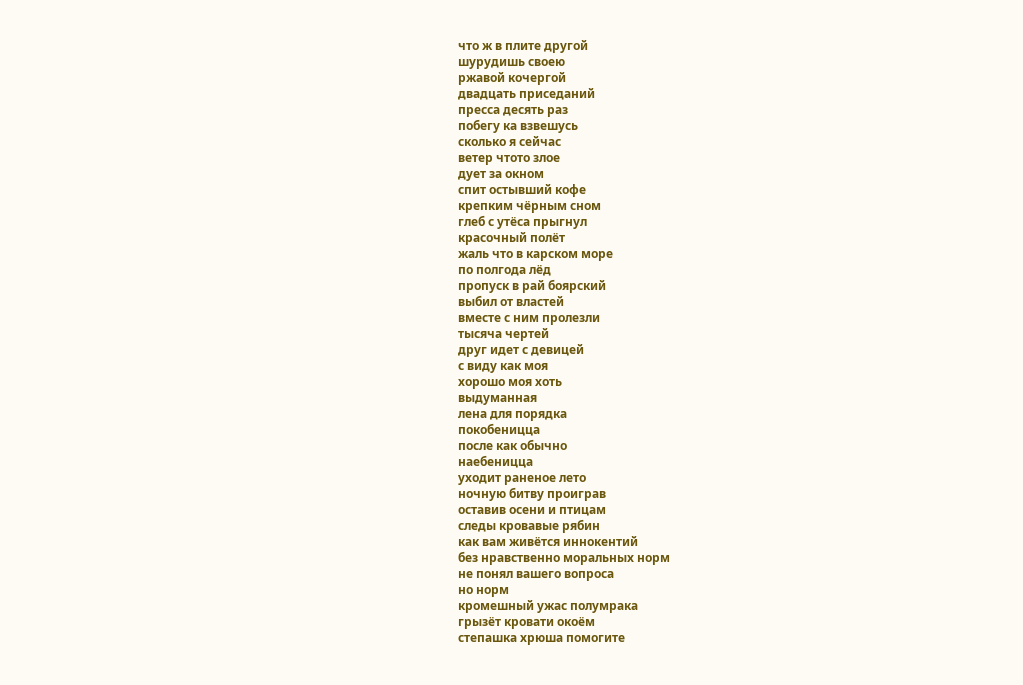что ж в плите другой
шурудишь своею
ржавой кочергой
двадцать приседаний
пресса десять раз
побегу ка взвешусь
сколько я сейчас
ветер чтото злое
дует за окном
спит остывший кофе
крепким чёрным сном
глеб с утёса прыгнул
красочный полёт
жаль что в карском море
по полгода лёд
пропуск в рай боярский
выбил от властей
вместе с ним пролезли
тысяча чертей
друг идет с девицей
с виду как моя
хорошо моя хоть
выдуманная
лена для порядка
покобеницца
после как обычно
наебеницца
уходит раненое лето
ночную битву проиграв
оставив осени и птицам
следы кровавые рябин
как вам живётся иннокентий
без нравственно моральных норм
не понял вашего вопроса
но норм
кромешный ужас полумрака
грызёт кровати окоём
степашка хрюша помогите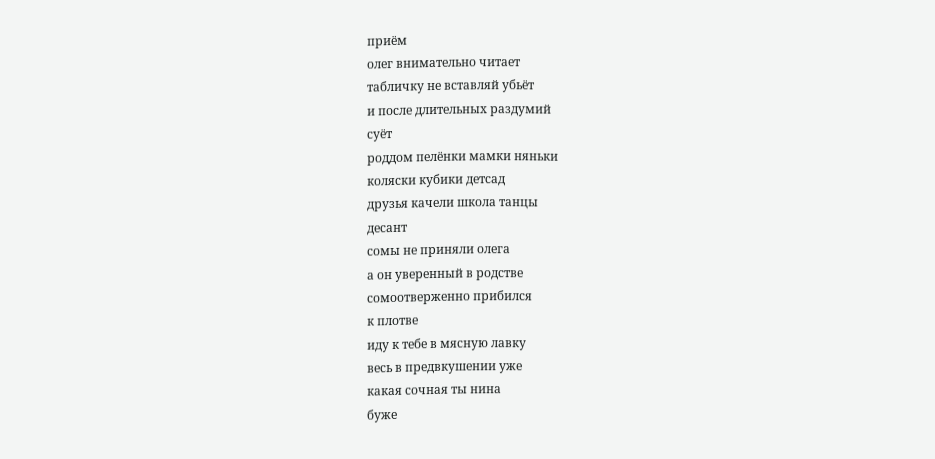приём
олег внимательно читает
табличку не вставляй убьёт
и после длительных раздумий
суёт
роддом пелёнки мамки няньки
коляски кубики детсад
друзья качели школа танцы
десант
сомы не приняли олега
а он уверенный в родстве
сомоотверженно прибился
к плотве
иду к тебе в мясную лавку
весь в предвкушении уже
какая сочная ты нина
буже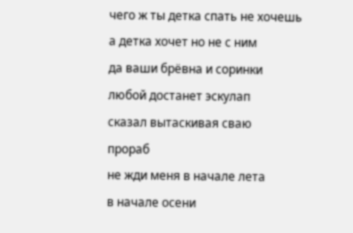чего ж ты детка спать не хочешь
а детка хочет но не с ним
да ваши брёвна и соринки
любой достанет эскулап
сказал вытаскивая сваю
прораб
не жди меня в начале лета
в начале осени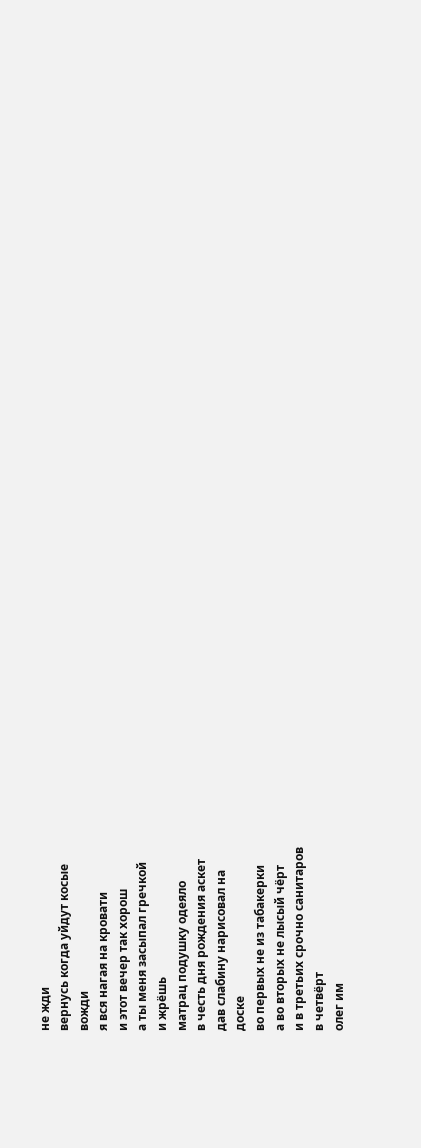не жди
вернусь когда уйдут косые
вожди
я вся нагая на кровати
и этот вечер так хорош
а ты меня засыпал гречкой
и жрёшь
матрац подушку одеяло
в честь дня рождения аскет
дав слабину нарисовал на
доске
во первых не из табакерки
а во вторых не лысый чёрт
и в третьих срочно санитаров
в четвёрт
олег им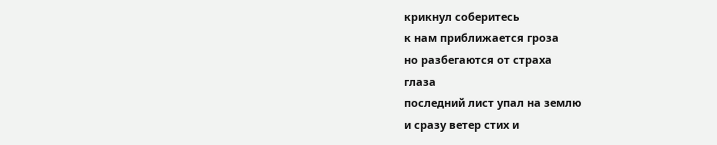крикнул соберитесь
к нам приближается гроза
но разбегаются от страха
глаза
последний лист упал на землю
и сразу ветер стих и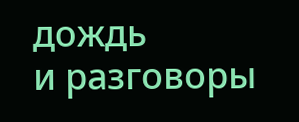дождь
и разговоры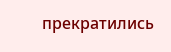прекратились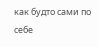как будто сами по себе